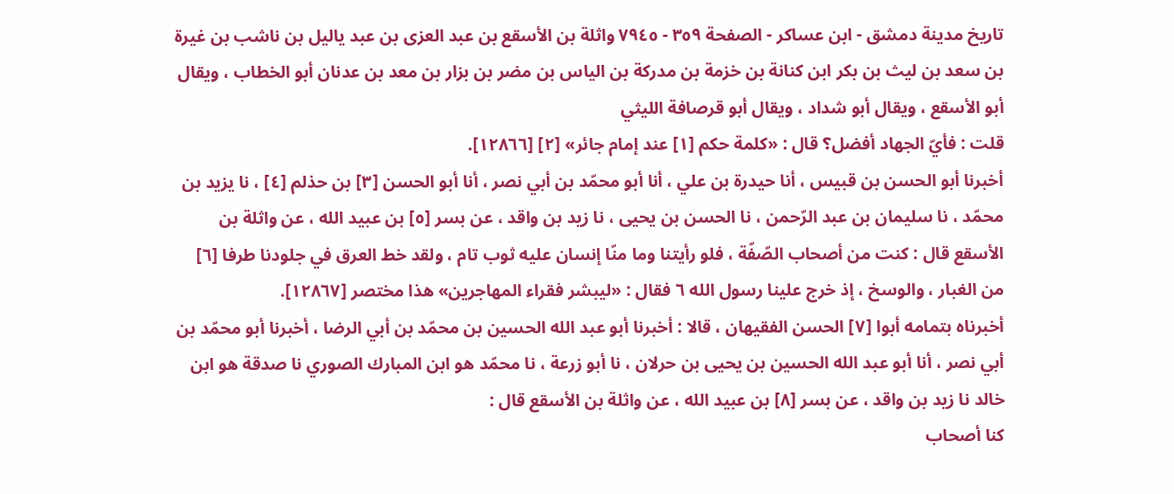تاريخ مدينة دمشق - ابن عساكر - الصفحة ٣٥٩ - ٧٩٤٥ واثلة بن الأسقع بن عبد العزى بن عبد ياليل بن ناشب بن غيرة بن سعد بن ليث بن بكر ابن كنانة بن خزمة بن مدركة بن الياس بن مضر بن بزار بن معد بن عدنان أبو الخطاب ، ويقال أبو الأسقع ، ويقال أبو شداد ، ويقال أبو قرصافة الليثي
قلت : فأيّ الجهاد أفضل؟ قال : «كلمة حكم [١] عند إمام جائر» [٢] [١٢٨٦٦].
أخبرنا أبو الحسن بن قبيس ، أنا حيدرة بن علي ، أنا أبو محمّد بن أبي نصر ، أنا أبو الحسن [٣] بن حذلم [٤] ، نا يزيد بن محمّد ، نا سليمان بن عبد الرّحمن ، نا الحسن بن يحيى ، نا زيد بن واقد ، عن بسر [٥] بن عبيد الله ، عن واثلة بن الأسقع قال : كنت من أصحاب الصّفّة ، فلو رأيتنا وما منّا إنسان عليه ثوب تام ، ولقد خط العرق في جلودنا طرفا [٦] من الغبار ، والوسخ ، إذ خرج علينا رسول الله ٦ فقال : «ليبشر فقراء المهاجرين» هذا مختصر [١٢٨٦٧].
أخبرناه بتمامه أبوا [٧] الحسن الفقيهان ، قالا : أخبرنا أبو عبد الله الحسين بن محمّد بن أبي الرضا ، أخبرنا أبو محمّد بن أبي نصر ، أنا أبو عبد الله الحسين بن يحيى بن حرلان ، نا أبو زرعة ، نا محمّد هو ابن المبارك الصوري نا صدقة هو ابن خالد نا زيد بن واقد ، عن بسر [٨] بن عبيد الله ، عن واثلة بن الأسقع قال :
كنا أصحاب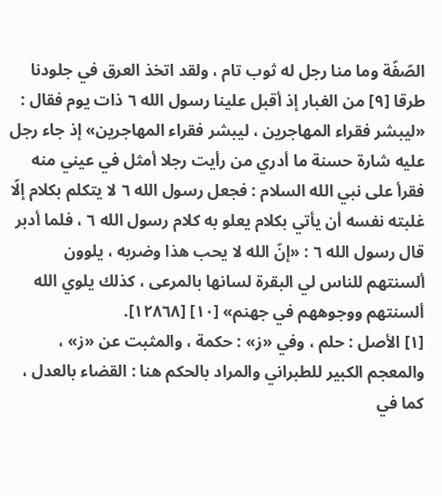الصّفّة وما منا رجل له ثوب تام ، ولقد اتخذ العرق في جلودنا طرقا [٩] من الغبار إذ أقبل علينا رسول الله ٦ ذات يوم فقال : «ليبشر فقراء المهاجرين ، ليبشر فقراء المهاجرين» إذ جاء رجل عليه شارة حسنة ما أدري من رأيت رجلا أمثل في عيني منه فقرأ على نبي الله السلام : فجعل رسول الله ٦ لا يتكلم بكلام إلّا غلبته نفسه أن يأتي بكلام يعلو به كلام رسول الله ٦ ، فلما أدبر قال رسول الله ٦ : «إنّ الله لا يحب هذا وضربه ، يلوون ألسنتهم للناس لي البقرة لسانها بالمرعى ، كذلك يلوي الله ألسنتهم ووجوههم في جهنم» [١٠] [١٢٨٦٨].
[١] الأصل : حلم ، وفي «ز» : حكمة ، والمثبت عن «ز» ، والمعجم الكبير للطبراني والمراد بالحكم هنا : القضاء بالعدل ، كما في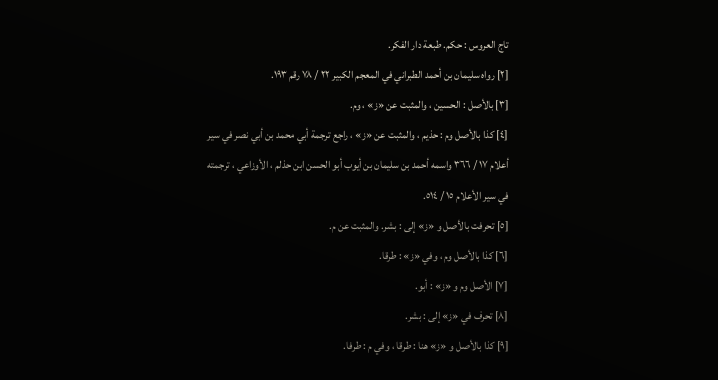تاج العروس : حكم. طبعة دار الفكر.
[٢] رواه سليمان بن أحمد الطبراني في المعجم الكبير ٢٢ / ٧٨ رقم ١٩٣.
[٣] بالأصل : الحسين ، والمثبت عن «ز» ، وم.
[٤] كذا بالأصل وم : حذيم ، والمثبت عن «ز» ، راجع ترجمة أبي محمد بن أبي نصر في سير أعلام ١٧ / ٣٦٦ واسمه أحمد بن سليمان بن أيوب أبو الحسن ابن حذلم ، الأوزاعي ، ترجمته في سير الأعلام ١٥ / ٥١٤.
[٥] تحرفت بالأصل و «ز» إلى : بشر. والمثبت عن م.
[٦] كذا بالأصل وم ، وفي «ز» : طرقا.
[٧] الأصل وم و «ز» : أبو.
[٨] تحرف في «ز» إلى : بشر.
[٩] كذا بالأصل و «ز» هنا : طرقا ، وفي م : طرفا.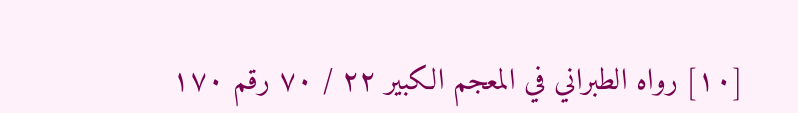[١٠] رواه الطبراني في المعجم الكبير ٢٢ / ٧٠ رقم ١٧٠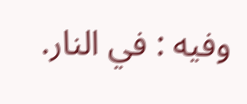وفيه : في النار.